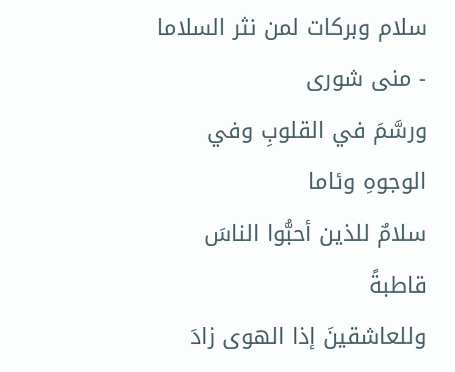سلام وبركات لمن نثر السلاما - منى شورى
ورسَّمَ في القلوبِ وفي الوجوهِ وئاما
سلامٌ للذين أحبُّوا الناسَ قاطبةً
وللعاشقينَ إذا الهوى زادَ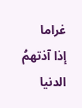غراما
إذا آذتهمُ الدنيا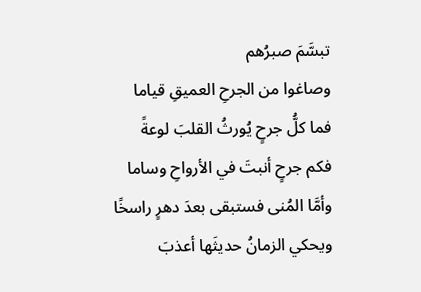تبسَّمَ صبرُهم
وصاغوا من الجرحِ العميقِ قياما
فما كلُّ جرحٍ يُورثُ القلبَ لوعةً
فكم جرحٍ أنبتَ في الأرواحِ وساما
وأمَّا المُنى فستبقى بعدَ دهرٍ راسخًا
ويحكي الزمانُ حديثَها أعذبَ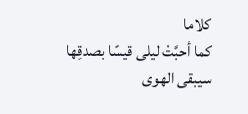كلاما
كما أحبَّتْ ليلى قيسًا بصدقِها
سيبقى الهوى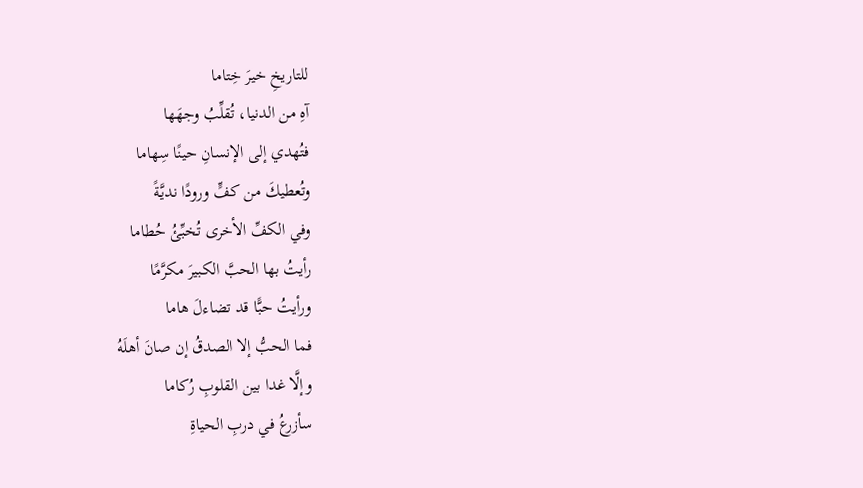للتاريخِ خيرَ خِتاما
آهِ من الدنيا، تُقلِّبُ وجهَها
فتُهدي إلى الإنسانِ حينًا سِهاما
وتُعطيكَ من كفٍّ ورودًا نديَّةً
وفي الكفِّ الأخرى تُخبِّئُ حُطاما
رأيتُ بها الحبَّ الكبيرَ مكرَّمًا
ورأيتُ حبًّا قد تضاءلَ هاما
فما الحبُّ إلا الصدقُ إن صانَ أهلَهُ
وإلَّا غدا بين القلوبِ رُكاما
سأزرعُ في دربِ الحياةِ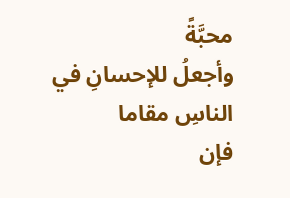محبَّةً
وأجعلُ للإحسانِ في الناسِ مقاما
فإن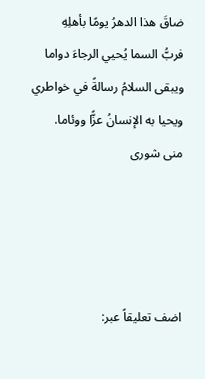ضاقَ هذا الدهرُ يومًا بأهلِهِ
فربُّ السما يُحيي الرجاءَ دواما
ويبقى السلامُ رسالةً في خواطري
ويحيا به الإنسانُ عزًّا ووئاما.
منى شورى




اضف تعليقاً عبر: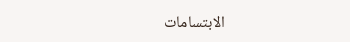الابتسامات